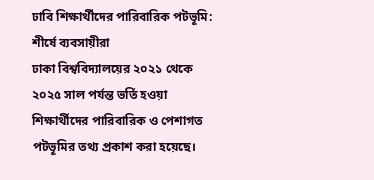ঢাবি শিক্ষার্থীদের পারিবারিক পটভূমি: শীর্ষে ব্যবসায়ীরা
ঢাকা বিশ্ববিদ্যালয়ের ২০২১ থেকে ২০২৫ সাল পর্যন্ত ভর্তি হওয়া শিক্ষার্থীদের পারিবারিক ও পেশাগত পটভূমির তথ্য প্রকাশ করা হয়েছে।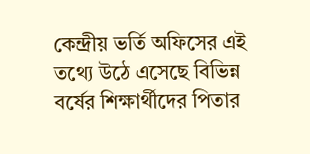কেন্দ্রীয় ভর্তি অফিসের এই তথ্যে উঠে এসেছে বিভিন্ন বর্ষের শিক্ষার্থীদের পিতার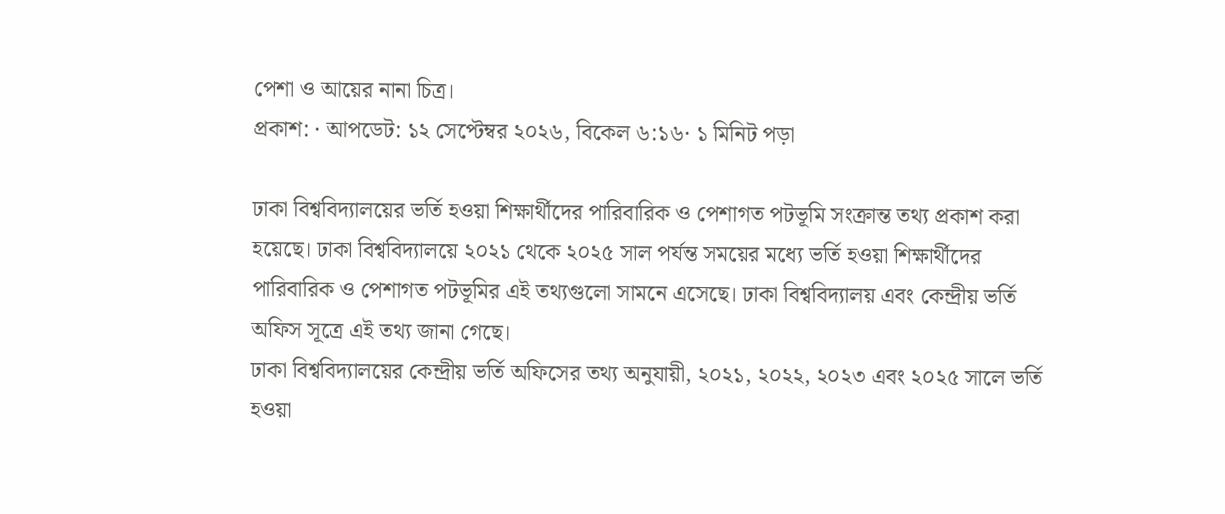পেশা ও আয়ের নানা চিত্র।
প্রকাশ: · আপডেট: ১২ সেপ্টেম্বর ২০২৬, বিকেল ৬:১৬· ১ মিনিট পড়া

ঢাকা বিশ্ববিদ্যালয়ের ভর্তি হওয়া শিক্ষার্থীদের পারিবারিক ও পেশাগত পটভূমি সংক্রান্ত তথ্য প্রকাশ করা হয়েছে। ঢাকা বিশ্ববিদ্যালয়ে ২০২১ থেকে ২০২৫ সাল পর্যন্ত সময়ের মধ্যে ভর্তি হওয়া শিক্ষার্থীদের পারিবারিক ও পেশাগত পটভূমির এই তথ্যগুলো সামনে এসেছে। ঢাকা বিশ্ববিদ্যালয় এবং কেন্দ্রীয় ভর্তি অফিস সূত্রে এই তথ্য জানা গেছে।
ঢাকা বিশ্ববিদ্যালয়ের কেন্দ্রীয় ভর্তি অফিসের তথ্য অনুযায়ী, ২০২১, ২০২২, ২০২৩ এবং ২০২৫ সালে ভর্তি হওয়া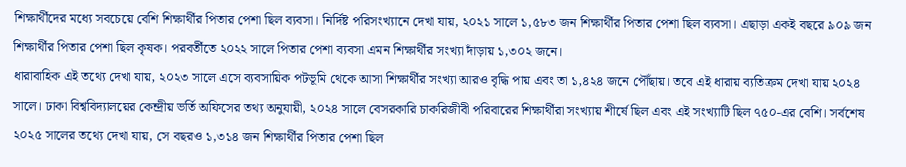শিক্ষার্থীদের মধ্যে সবচেয়ে বেশি শিক্ষার্থীর পিতার পেশা ছিল ব্যবসা। নির্দিষ্ট পরিসংখ্যানে দেখা যায়, ২০২১ সালে ১,৫৮৩ জন শিক্ষার্থীর পিতার পেশা ছিল ব্যবসা। এছাড়া একই বছরে ৯০৯ জন শিক্ষার্থীর পিতার পেশা ছিল কৃষক। পরবর্তীতে ২০২২ সালে পিতার পেশা ব্যবসা এমন শিক্ষার্থীর সংখ্যা দাঁড়ায় ১,৩০২ জনে।
ধারাবাহিক এই তথ্যে দেখা যায়, ২০২৩ সালে এসে ব্যবসায়িক পটভূমি থেকে আসা শিক্ষার্থীর সংখ্যা আরও বৃদ্ধি পায় এবং তা ১,৪২৪ জনে পৌঁছায়। তবে এই ধারায় ব্যতিক্রম দেখা যায় ২০২৪ সালে। ঢাকা বিশ্ববিদ্যালয়ের কেন্দ্রীয় ভর্তি অফিসের তথ্য অনুযায়ী, ২০২৪ সালে বেসরকারি চাকরিজীবী পরিবারের শিক্ষার্থীরা সংখ্যায় শীর্ষে ছিল এবং এই সংখ্যাটি ছিল ৭৫০-এর বেশি। সর্বশেষ ২০২৫ সালের তথ্যে দেখা যায়, সে বছরও ১,৩১৪ জন শিক্ষার্থীর পিতার পেশা ছিল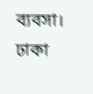ব্যবসা।
ঢাকা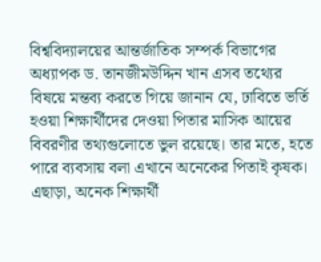বিশ্ববিদ্যালয়ের আন্তর্জাতিক সম্পর্ক বিভাগের অধ্যাপক ড. তানজীমউদ্দিন খান এসব তথ্যের বিষয়ে মন্তব্য করতে গিয়ে জানান যে, ঢাবিতে ভর্তি হওয়া শিক্ষার্থীদের দেওয়া পিতার মাসিক আয়ের বিবরণীর তথ্যগুলোতে ভুল রয়েছে। তার মতে, হতে পারে ব্যবসায় বলা এখানে অনেকের পিতাই কৃষক। এছাড়া, অনেক শিক্ষার্থী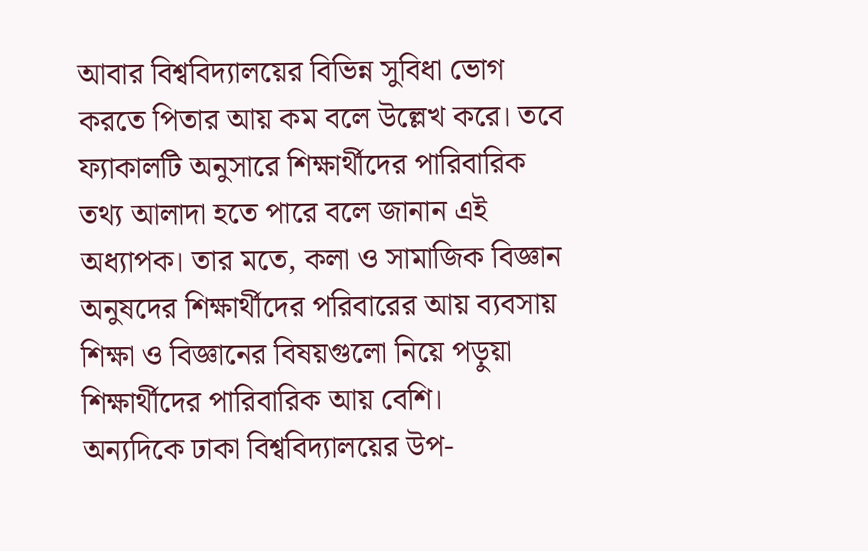আবার বিশ্ববিদ্যালয়ের বিভিন্ন সুবিধা ভোগ করতে পিতার আয় কম বলে উল্লেখ করে। তবে ফ্যাকালটি অনুসারে শিক্ষার্থীদের পারিবারিক তথ্য আলাদা হতে পারে বলে জানান এই অধ্যাপক। তার মতে, কলা ও সামাজিক বিজ্ঞান অনুষদের শিক্ষার্থীদের পরিবারের আয় ব্যবসায় শিক্ষা ও বিজ্ঞানের বিষয়গুলো নিয়ে পড়ুয়া শিক্ষার্থীদের পারিবারিক আয় বেশি।
অন্যদিকে ঢাকা বিশ্ববিদ্যালয়ের উপ-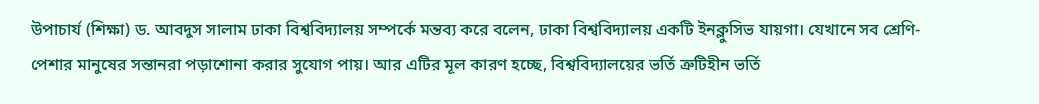উপাচার্য (শিক্ষা) ড. আবদুস সালাম ঢাকা বিশ্ববিদ্যালয় সম্পর্কে মন্তব্য করে বলেন, ঢাকা বিশ্ববিদ্যালয় একটি ইনক্লুসিভ যায়গা। যেখানে সব শ্রেণি-পেশার মানুষের সন্তানরা পড়াশোনা করার সুযোগ পায়। আর এটির মূল কারণ হচ্ছে, বিশ্ববিদ্যালয়ের ভর্তি ত্রুটিহীন ভর্তি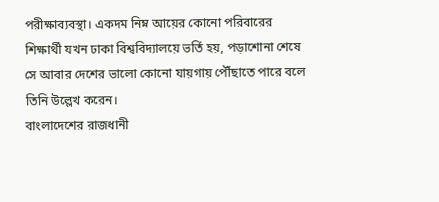পরীক্ষাব্যবস্থা। একদম নিম্ন আয়ের কোনো পরিবারের শিক্ষার্থী যখন ঢাকা বিশ্ববিদ্যালয়ে ভর্তি হয়, পড়াশোনা শেষে সে আবার দেশের ভালো কোনো যায়গায় পৌঁছাতে পারে বলে তিনি উল্লেখ করেন।
বাংলাদেশের রাজধানী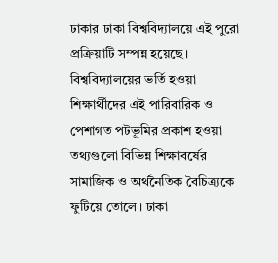ঢাকার ঢাকা বিশ্ববিদ্যালয়ে এই পুরো প্রক্রিয়াটি সম্পন্ন হয়েছে। বিশ্ববিদ্যালয়ের ভর্তি হওয়া শিক্ষার্থীদের এই পারিবারিক ও পেশাগত পটভূমির প্রকাশ হওয়া তথ্যগুলো বিভিন্ন শিক্ষাবর্ষের সামাজিক ও অর্থনৈতিক বৈচিত্র্যকে ফুটিয়ে তোলে। ঢাকা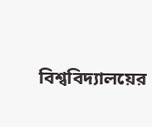বিশ্ববিদ্যালয়ের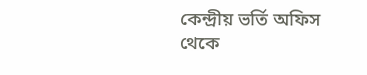কেন্দ্রীয় ভর্তি অফিস থেকে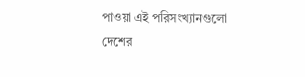পাওয়া এই পরিসংখ্যানগুলো দেশের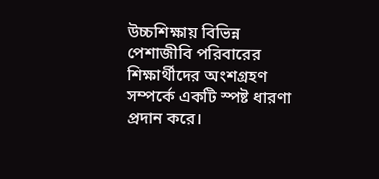উচ্চশিক্ষায় বিভিন্ন পেশাজীবি পরিবারের শিক্ষার্থীদের অংশগ্রহণ সম্পর্কে একটি স্পষ্ট ধারণা প্রদান করে।